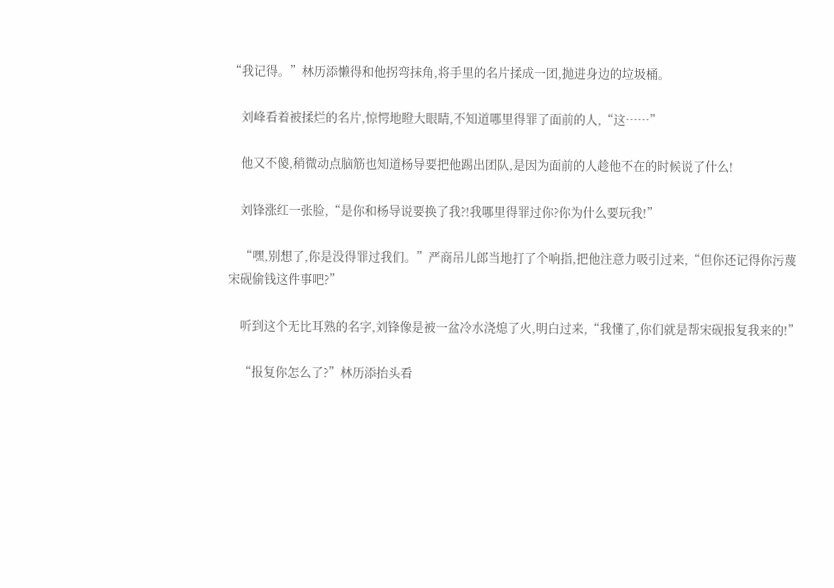“我记得。”林历添懒得和他拐弯抹角,将手里的名片揉成一团,抛进身边的垃圾桶。

    刘峰看着被揉烂的名片,惊愕地瞪大眼睛,不知道哪里得罪了面前的人,“这……”

    他又不傻,稍微动点脑筋也知道杨导要把他踢出团队,是因为面前的人趁他不在的时候说了什么!

    刘锋涨红一张脸,“是你和杨导说要换了我?!我哪里得罪过你?你为什么要玩我!”

    “嘿,别想了,你是没得罪过我们。”严商吊儿郎当地打了个响指,把他注意力吸引过来,“但你还记得你污蔑宋砚偷钱这件事吧?”

    听到这个无比耳熟的名字,刘锋像是被一盆冷水浇熄了火,明白过来,“我懂了,你们就是帮宋砚报复我来的!”

    “报复你怎么了?”林历添抬头看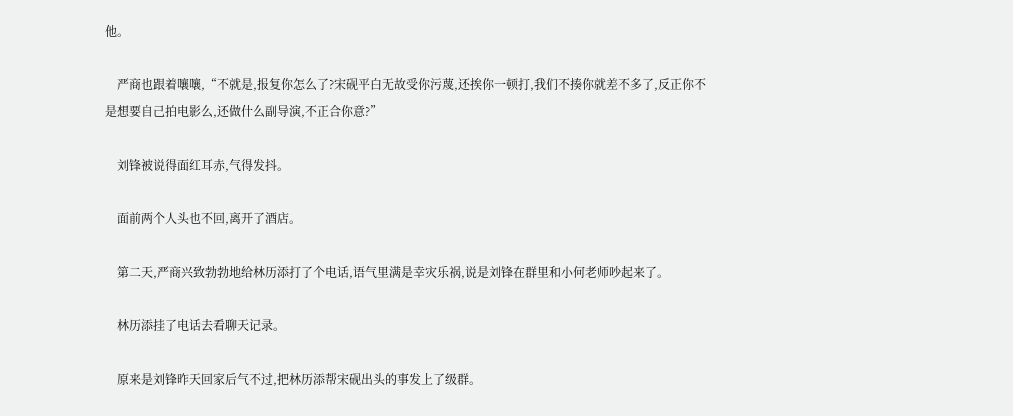他。

    严商也跟着嚷嚷,“不就是,报复你怎么了?宋砚平白无故受你污蔑,还挨你一顿打,我们不揍你就差不多了,反正你不是想要自己拍电影么,还做什么副导演,不正合你意?”

    刘锋被说得面红耳赤,气得发抖。

    面前两个人头也不回,离开了酒店。

    第二天,严商兴致勃勃地给林历添打了个电话,语气里满是幸灾乐祸,说是刘锋在群里和小何老师吵起来了。

    林历添挂了电话去看聊天记录。

    原来是刘锋昨天回家后气不过,把林历添帮宋砚出头的事发上了级群。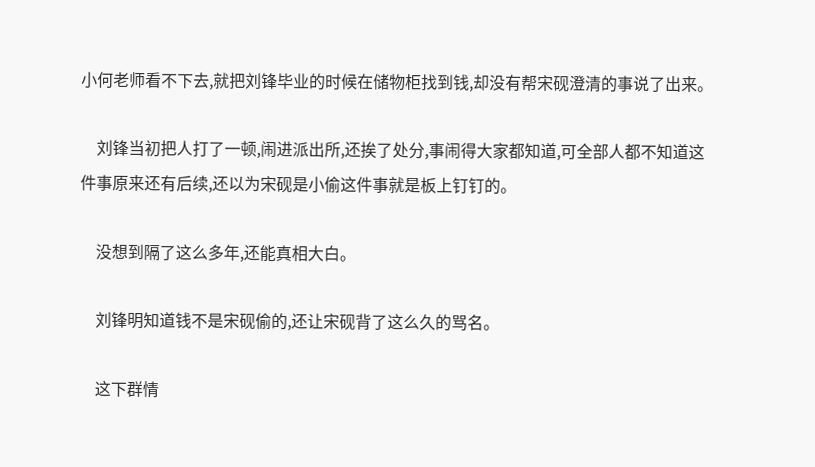小何老师看不下去,就把刘锋毕业的时候在储物柜找到钱,却没有帮宋砚澄清的事说了出来。

    刘锋当初把人打了一顿,闹进派出所,还挨了处分,事闹得大家都知道,可全部人都不知道这件事原来还有后续,还以为宋砚是小偷这件事就是板上钉钉的。

    没想到隔了这么多年,还能真相大白。

    刘锋明知道钱不是宋砚偷的,还让宋砚背了这么久的骂名。

    这下群情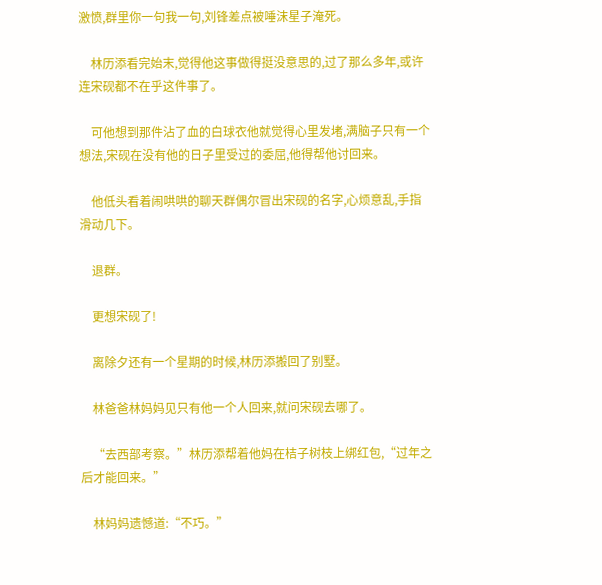激愤,群里你一句我一句,刘锋差点被唾沫星子淹死。

    林历添看完始末,觉得他这事做得挺没意思的,过了那么多年,或许连宋砚都不在乎这件事了。

    可他想到那件沾了血的白球衣他就觉得心里发堵,满脑子只有一个想法,宋砚在没有他的日子里受过的委屈,他得帮他讨回来。

    他低头看着闹哄哄的聊天群偶尔冒出宋砚的名字,心烦意乱,手指滑动几下。

    退群。

    更想宋砚了!

    离除夕还有一个星期的时候,林历添搬回了别墅。

    林爸爸林妈妈见只有他一个人回来,就问宋砚去哪了。

    “去西部考察。”林历添帮着他妈在桔子树枝上绑红包,“过年之后才能回来。”

    林妈妈遗憾道:“不巧。”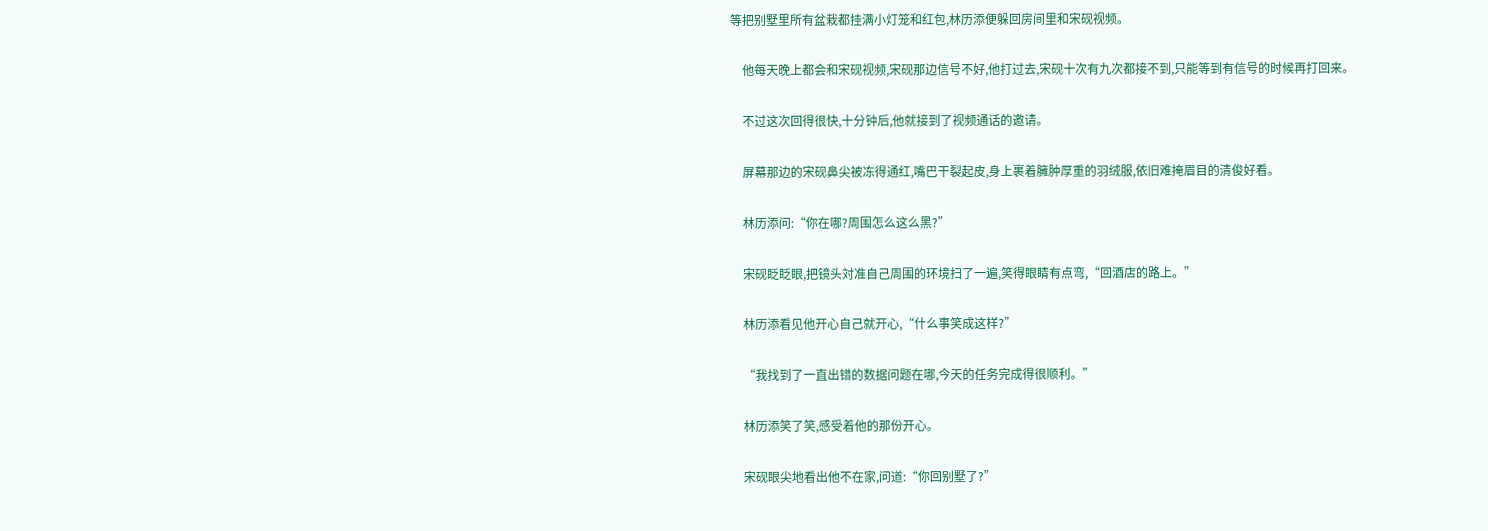等把别墅里所有盆栽都挂满小灯笼和红包,林历添便躲回房间里和宋砚视频。

    他每天晚上都会和宋砚视频,宋砚那边信号不好,他打过去,宋砚十次有九次都接不到,只能等到有信号的时候再打回来。

    不过这次回得很快,十分钟后,他就接到了视频通话的邀请。

    屏幕那边的宋砚鼻尖被冻得通红,嘴巴干裂起皮,身上裹着臃肿厚重的羽绒服,依旧难掩眉目的清俊好看。

    林历添问:“你在哪?周围怎么这么黑?”

    宋砚眨眨眼,把镜头対准自己周围的环境扫了一遍,笑得眼睛有点弯,“回酒店的路上。”

    林历添看见他开心自己就开心,“什么事笑成这样?”

    “我找到了一直出错的数据问题在哪,今天的任务完成得很顺利。”

    林历添笑了笑,感受着他的那份开心。

    宋砚眼尖地看出他不在家,问道:“你回别墅了?”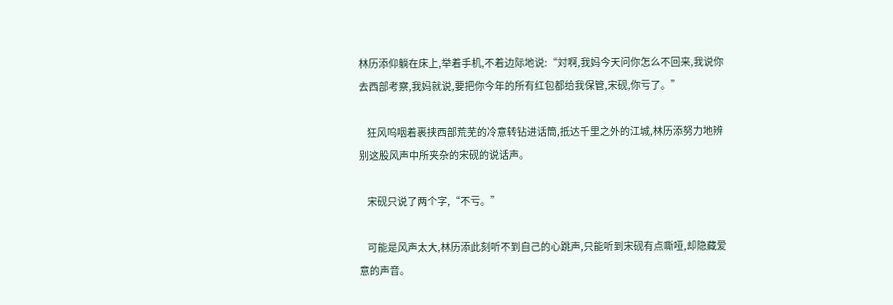林历添仰躺在床上,举着手机,不着边际地说:“対啊,我妈今天问你怎么不回来,我说你去西部考察,我妈就说,要把你今年的所有红包都给我保管,宋砚,你亏了。”

    狂风呜咽着裹挟西部荒芜的冷意转钻进话筒,抵达千里之外的江城,林历添努力地辨别这股风声中所夹杂的宋砚的说话声。

    宋砚只说了两个字,“不亏。”

    可能是风声太大,林历添此刻听不到自己的心跳声,只能听到宋砚有点嘶哑,却隐藏爱意的声音。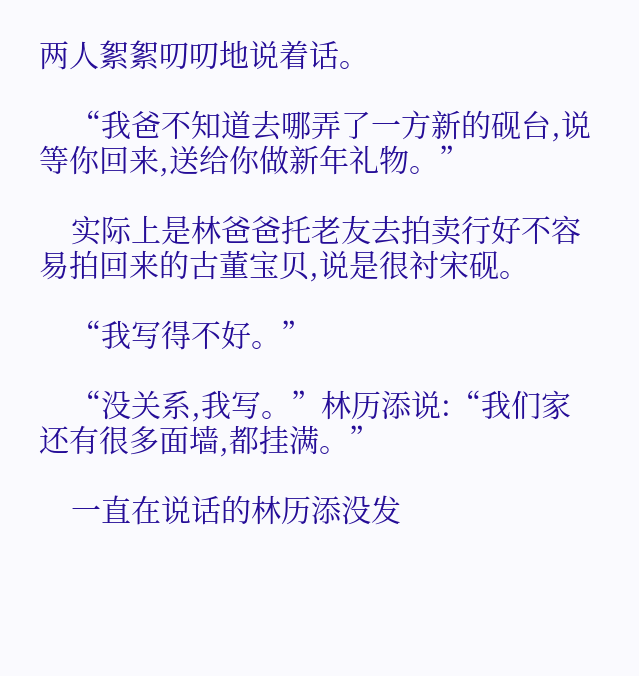两人絮絮叨叨地说着话。

    “我爸不知道去哪弄了一方新的砚台,说等你回来,送给你做新年礼物。”

    实际上是林爸爸托老友去拍卖行好不容易拍回来的古董宝贝,说是很衬宋砚。

    “我写得不好。”

    “没关系,我写。”林历添说:“我们家还有很多面墙,都挂满。”

    一直在说话的林历添没发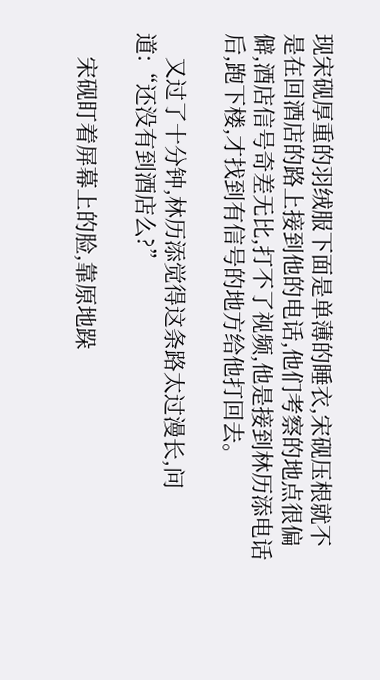现宋砚厚重的羽绒服下面是单薄的睡衣,宋砚压根就不是在回酒店的路上接到他的电话,他们考察的地点很偏僻,酒店信号奇差无比,打不了视频,他是接到林历添电话后,跑下楼,才找到有信号的地方给他打回去。

    又过了十分钟,林历添觉得这条路太过漫长,问道:“还没有到酒店么?”

    宋砚盯着屏幕上的脸,靠原地跺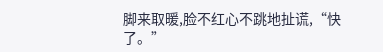脚来取暖,脸不红心不跳地扯谎,“快了。”